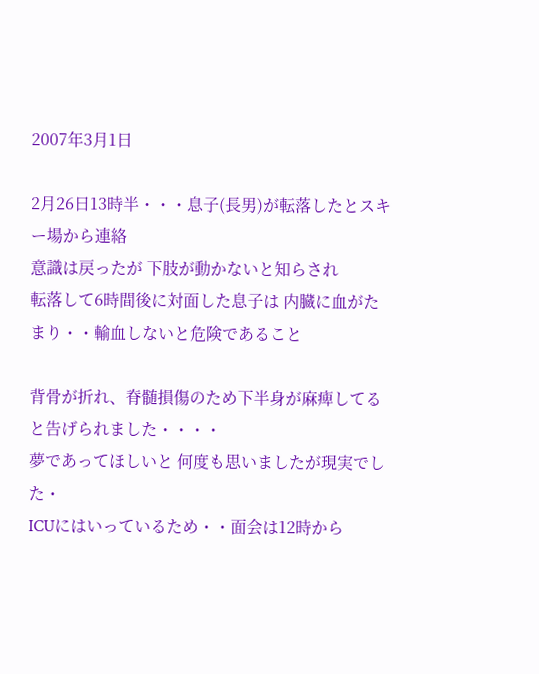2007年3月1日

2月26日13時半・・・息子(長男)が転落したとスキー場から連絡
意識は戻ったが 下肢が動かないと知らされ
転落して6時間後に対面した息子は 内臓に血がたまり・・輸血しないと危険であること

背骨が折れ、脊髄損傷のため下半身が麻痺してると告げられました・・・・
夢であってほしいと 何度も思いましたが現実でした・
ICUにはいっているため・・面会は12時から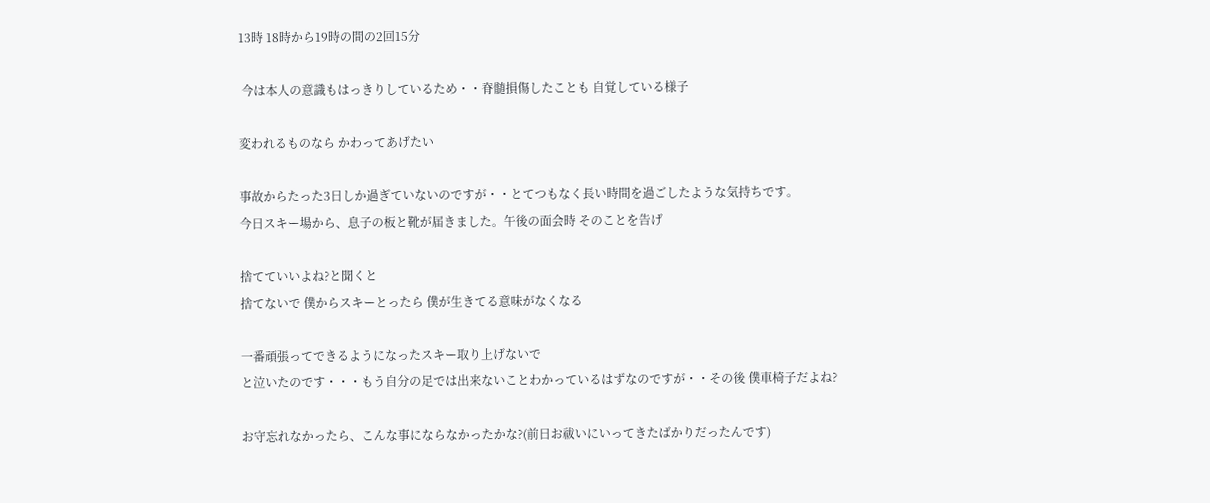13時 18時から19時の間の2回15分

 今は本人の意識もはっきりしているため・・脊髄損傷したことも 自覚している様子

変われるものなら かわってあげたい

事故からたった3日しか過ぎていないのですが・・とてつもなく長い時間を過ごしたような気持ちです。
今日スキー場から、息子の板と靴が届きました。午後の面会時 そのことを告げ

捨てていいよね?と聞くと
捨てないで 僕からスキーとったら 僕が生きてる意味がなくなる

一番頑張ってできるようになったスキー取り上げないで
と泣いたのです・・・もう自分の足では出来ないことわかっているはずなのですが・・その後 僕車椅子だよね?

お守忘れなかったら、こんな事にならなかったかな?(前日お祓いにいってきたばかりだったんです)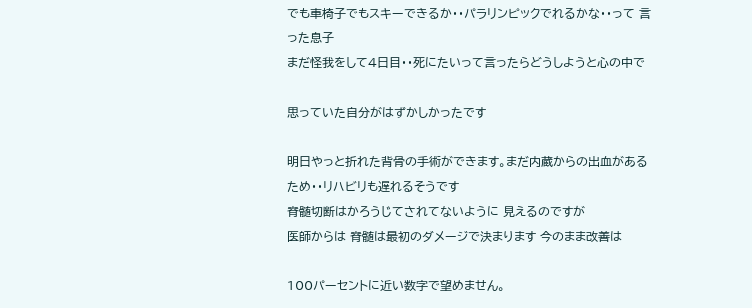でも車椅子でもスキーできるか・・パラリンピックでれるかな・・って 言った息子
まだ怪我をして4日目・・死にたいって言ったらどうしようと心の中で

思っていた自分がはずかしかったです

明日やっと折れた背骨の手術ができます。まだ内蔵からの出血があるため・・リハビリも遅れるそうです
脊髄切断はかろうじてされてないように 見えるのですが
医師からは 脊髄は最初のダメージで決まります 今のまま改善は

100パーセントに近い数字で望めません。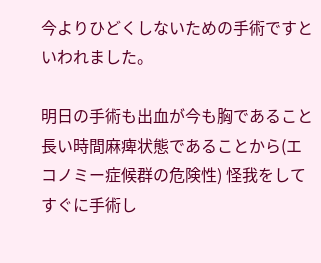今よりひどくしないための手術ですといわれました。

明日の手術も出血が今も胸であること 長い時間麻痺状態であることから(エコノミー症候群の危険性) 怪我をしてすぐに手術し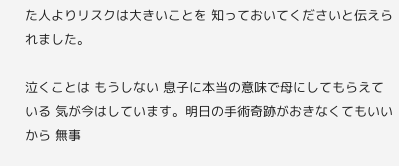た人よりリスクは大きいことを 知っておいてくださいと伝えられました。

泣くことは もうしない 息子に本当の意味で母にしてもらえている 気が今はしています。明日の手術奇跡がおきなくてもいいから 無事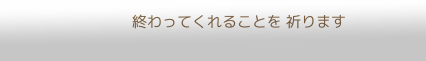終わってくれることを 祈ります